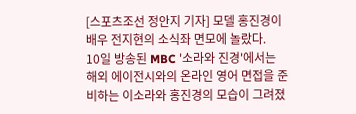[스포츠조선 정안지 기자] 모델 홍진경이 배우 전지현의 소식좌 면모에 놀랐다.
10일 방송된 MBC '소라와 진경'에서는 해외 에이전시와의 온라인 영어 면접을 준비하는 이소라와 홍진경의 모습이 그려졌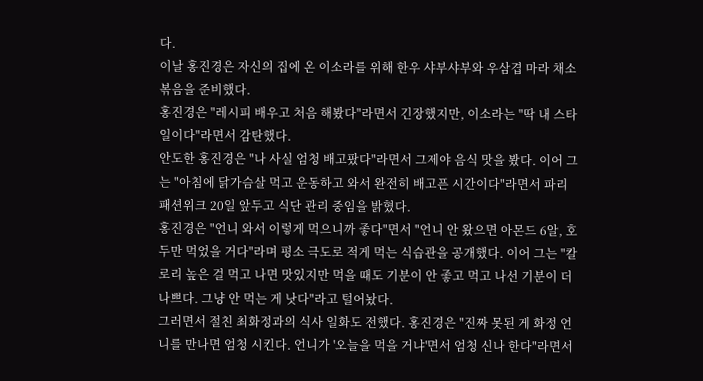다.
이날 홍진경은 자신의 집에 온 이소라를 위해 한우 샤부샤부와 우삼겹 마라 채소볶음을 준비했다.
홍진경은 "레시피 배우고 처음 해봤다"라면서 긴장했지만, 이소라는 "딱 내 스타일이다"라면서 감탄했다.
안도한 홍진경은 "나 사실 엄청 배고팠다"라면서 그제야 음식 맛을 봤다. 이어 그는 "아침에 닭가슴살 먹고 운동하고 와서 완전히 배고픈 시간이다"라면서 파리 패션위크 20일 앞두고 식단 관리 중임을 밝혔다.
홍진경은 "언니 와서 이렇게 먹으니까 좋다"면서 "언니 안 왔으면 아몬드 6알, 호두만 먹었을 거다"라며 평소 극도로 적게 먹는 식습관을 공개했다. 이어 그는 "칼로리 높은 걸 먹고 나면 맛있지만 먹을 때도 기분이 안 좋고 먹고 나선 기분이 더 나쁘다. 그냥 안 먹는 게 낫다"라고 털어놨다.
그러면서 절친 최화정과의 식사 일화도 전했다. 홍진경은 "진짜 못된 게 화정 언니를 만나면 엄청 시킨다. 언니가 '오늘을 먹을 거냐'면서 엄청 신나 한다"라면서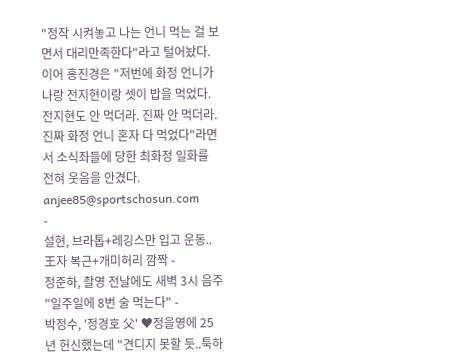"정작 시켜놓고 나는 언니 먹는 걸 보면서 대리만족한다"라고 털어놨다.
이어 홍진경은 "저번에 화정 언니가 나랑 전지현이랑 셋이 밥을 먹었다. 전지현도 안 먹더라. 진짜 안 먹더라. 진짜 화정 언니 혼자 다 먹었다"라면서 소식좌들에 당한 최화정 일화를 전혀 웃음을 안겼다.
anjee85@sportschosun.com
-
설현, 브라톱+레깅스만 입고 운동..王자 복근+개미허리 깜짝 -
정준하, 촬영 전날에도 새벽 3시 음주 "일주일에 8번 술 먹는다" -
박정수, '정경호 父' ♥정을영에 25년 헌신했는데 "견디지 못할 듯..툭하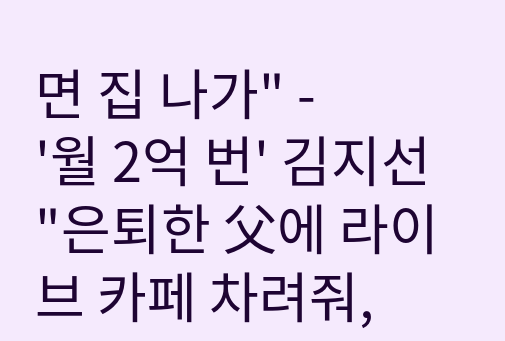면 집 나가" -
'월 2억 번' 김지선 "은퇴한 父에 라이브 카페 차려줘,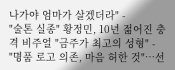나가야 엄마가 살겠더라" -
"술톤 실종" 황정민, 10년 젊어진 충격 비주얼 "금주가 최고의 성형" -
"명품 로고 의존, 마음 허한 것"…선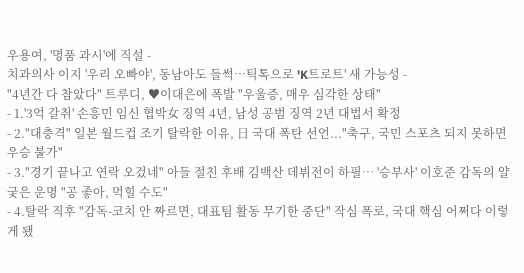우용여, '명품 과시'에 직설 -
치과의사 이지 '우리 오빠야', 동남아도 들썩…틱톡으로 'K트로트' 새 가능성 -
"4년간 다 참았다" 트루디, ♥이대은에 폭발 "우울증, 매우 심각한 상태"
- 1.'3억 갈취' 손흥민 임신 협박女 징역 4년, 남성 공범 징역 2년 대법서 확정
- 2."대충격" 일본 월드컵 조기 탈락한 이유, 日 국대 폭탄 선언..."축구, 국민 스포츠 되지 못하면 우승 불가"
- 3."경기 끝나고 연락 오겄네" 아들 절친 후배 김백산 데뷔전이 하필… '승부사' 이호준 감독의 얄궂은 운명 "공 좋아, 먹힐 수도"
- 4.탈락 직후 "감독-코치 안 짜르면, 대표팀 활동 무기한 중단" 작심 폭로, 국대 핵심 어쩌다 이렇게 됐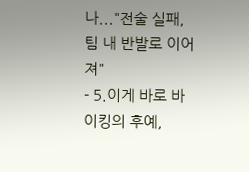나..."전술 실패, 팀 내 반발로 이어져"
- 5.이게 바로 바이킹의 후예,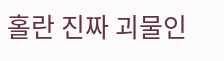홀란 진짜 괴물인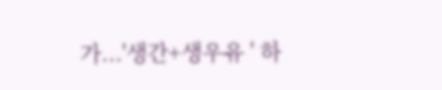가...'생간+생우유 ' 하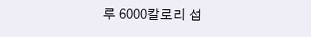루 6000칼로리 섭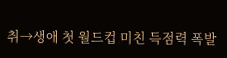취→생애 첫 월드컵 미친 득점력 폭발